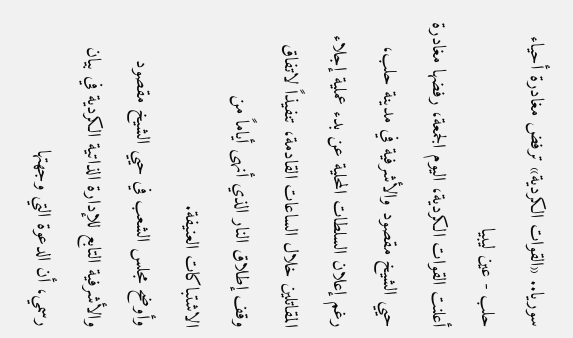سوريا.. «القوات الكردية» ترفض مغادرة أحياء حلب - عين ليبيا
أعلنت القوات الكردية، اليوم الجمعة، رفضها مغادرة حيي الشيخ مقصود والأشرفية في مدينة حلب، رغم إعلان السلطات المحلية عن بدء عملية إجلاء المقاتلين خلال الساعات القادمة، تنفيذاً لاتفاق وقف إطلاق النار الذي أنهى أياماً من الاشتباكات العنيفة.
وأوضح مجلس الشعب في حيي الشيخ مقصود والأشرفية التابع للإدارة الذاتية الكردية في بيان رسمي، أن الدعوة التي وجهتها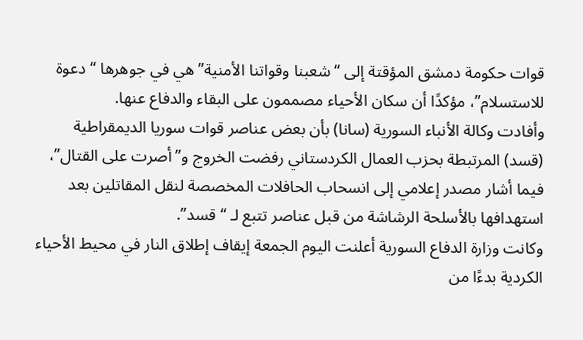قوات حكومة دمشق المؤقتة إلى “شعبنا وقواتنا الأمنية” هي في جوهرها “دعوة للاستسلام”، مؤكدًا أن سكان الأحياء مصممون على البقاء والدفاع عنها.
وأفادت وكالة الأنباء السورية (سانا) بأن بعض عناصر قوات سوريا الديمقراطية (قسد) المرتبطة بحزب العمال الكردستاني رفضت الخروج و”أصرت على القتال”، فيما أشار مصدر إعلامي إلى انسحاب الحافلات المخصصة لنقل المقاتلين بعد استهدافها بالأسلحة الرشاشة من قبل عناصر تتبع لـ “قسد”.
وكانت وزارة الدفاع السورية أعلنت اليوم الجمعة إيقاف إطلاق النار في محيط الأحياء الكردية بدءًا من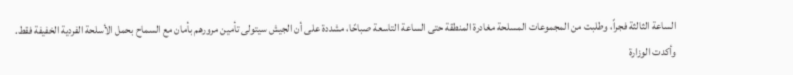الساعة الثالثة فجراً، وطلبت من المجموعات المسلحة مغادرة المنطقة حتى الساعة التاسعة صباحًا، مشددة على أن الجيش سيتولى تأمين مرورهم بأمان مع السماح بحمل الأسلحة الفردية الخفيفة فقط.
وأكدت الوزارة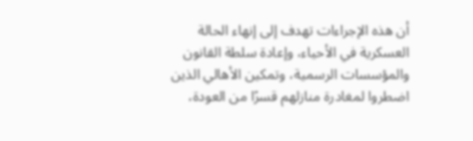أن هذه الإجراءات تهدف إلى إنهاء الحالة العسكرية في الأحياء، وإعادة سلطة القانون والمؤسسات الرسمية، وتمكين الأهالي الذين اضطروا لمغادرة منازلهم قسرًا من العودة،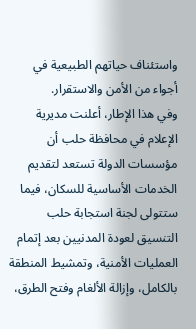واستئناف حياتهم الطبيعية في أجواء من الأمن والاستقرار.
وفي هذا الإطار، أعلنت مديرية الإعلام في محافظة حلب أن مؤسسات الدولة تستعد لتقديم الخدمات الأساسية للسكان، فيما ستتولى لجنة استجابة حلب التنسيق لعودة المدنيين بعد إتمام العمليات الأمنية، وتمشيط المنطقة بالكامل، وإزالة الألغام وفتح الطرق،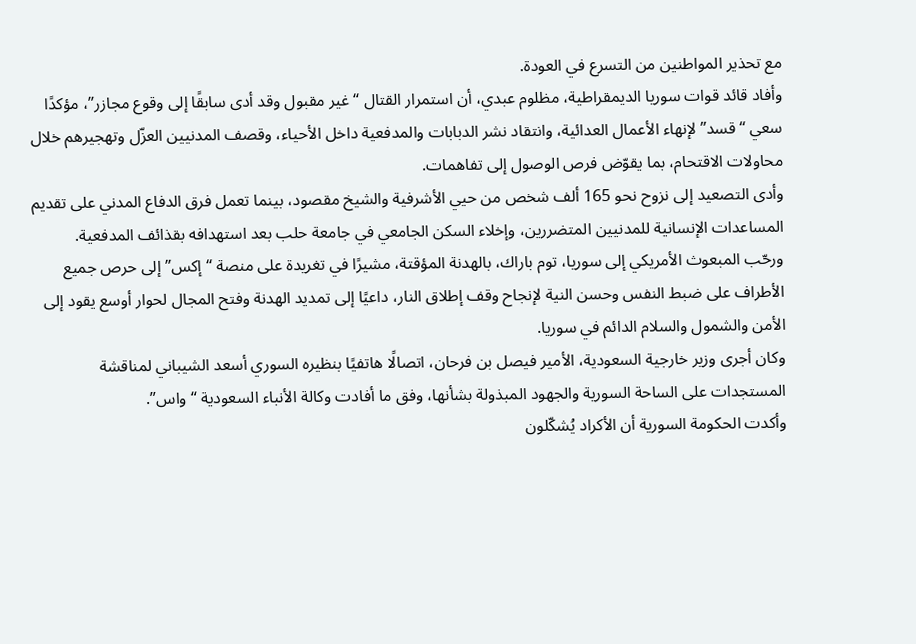مع تحذير المواطنين من التسرع في العودة.
وأفاد قائد قوات سوريا الديمقراطية، مظلوم عبدي، أن استمرار القتال “غير مقبول وقد أدى سابقًا إلى وقوع مجازر”، مؤكدًا سعي “قسد” لإنهاء الأعمال العدائية، وانتقاد نشر الدبابات والمدفعية داخل الأحياء، وقصف المدنيين العزّل وتهجيرهم خلال محاولات الاقتحام، بما يقوّض فرص الوصول إلى تفاهمات.
وأدى التصعيد إلى نزوح نحو 165 ألف شخص من حيي الأشرفية والشيخ مقصود، بينما تعمل فرق الدفاع المدني على تقديم المساعدات الإنسانية للمدنيين المتضررين، وإخلاء السكن الجامعي في جامعة حلب بعد استهدافه بقذائف المدفعية.
ورحّب المبعوث الأمريكي إلى سوريا، توم باراك، بالهدنة المؤقتة، مشيرًا في تغريدة على منصة “إكس” إلى حرص جميع الأطراف على ضبط النفس وحسن النية لإنجاح وقف إطلاق النار، داعيًا إلى تمديد الهدنة وفتح المجال لحوار أوسع يقود إلى الأمن والشمول والسلام الدائم في سوريا.
وكان أجرى وزير خارجية السعودية، الأمير فيصل بن فرحان، اتصالًا هاتفيًا بنظيره السوري أسعد الشيباني لمناقشة المستجدات على الساحة السورية والجهود المبذولة بشأنها، وفق ما أفادت وكالة الأنباء السعودية “واس”.
وأكدت الحكومة السورية أن الأكراد يُشكّلون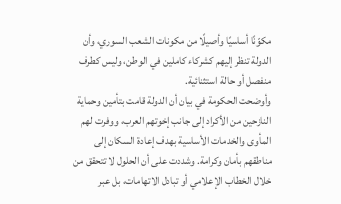مكوّنًا أساسيًا وأصيلًا من مكونات الشعب السوري، وأن الدولة تنظر إليهم كشركاء كاملين في الوطن، وليس كطرف منفصل أو حالة استثنائية.
وأوضحت الحكومة في بيان أن الدولة قامت بتأمين وحماية النازحين من الأكراد إلى جانب إخوتهم العرب، ووفرت لهم المأوى والخدمات الأساسية بهدف إعادة السكان إلى مناطقهم بأمان وكرامة. وشددت على أن الحلول لا تتحقق من خلال الخطاب الإعلامي أو تبادل الاتهامات، بل عبر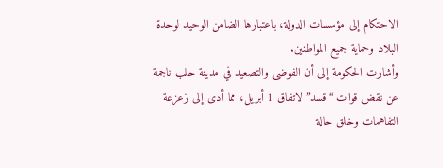الاحتكام إلى مؤسسات الدولة، باعتبارها الضامن الوحيد لوحدة البلاد وحماية جميع المواطنين.
وأشارت الحكومة إلى أن الفوضى والتصعيد في مدينة حلب ناجمة عن نقض قوات “قسد” لاتفاق 1 أبريل، مما أدى إلى زعزعة التفاهمات وخلق حالة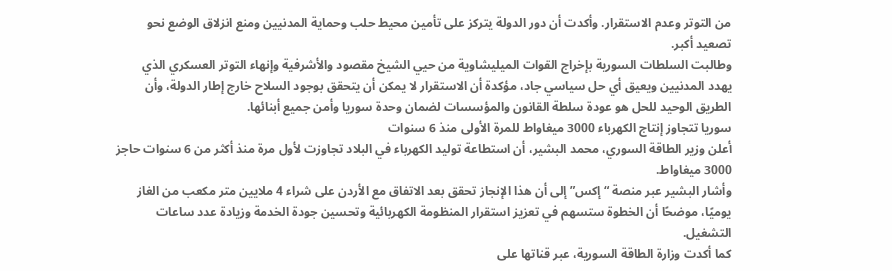من التوتر وعدم الاستقرار. وأكدت أن دور الدولة يتركز على تأمين محيط حلب وحماية المدنيين ومنع انزلاق الوضع نحو تصعيد أكبر.
وطالبت السلطات السورية بإخراج القوات الميليشاوية من حيي الشيخ مقصود والأشرفية وإنهاء التوتر العسكري الذي يهدد المدنيين ويعيق أي حل سياسي جاد، مؤكدة أن الاستقرار لا يمكن أن يتحقق بوجود السلاح خارج إطار الدولة، وأن الطريق الوحيد للحل هو عودة سلطة القانون والمؤسسات لضمان وحدة سوريا وأمن جميع أبنائها.
سوريا تتجاوز إنتاج الكهرباء 3000 ميغاواط للمرة الأولى منذ 6 سنوات
أعلن وزير الطاقة السوري، محمد البشير، أن استطاعة توليد الكهرباء في البلاد تجاوزت لأول مرة منذ أكثر من 6 سنوات حاجز 3000 ميغاواط.
وأشار البشير عبر منصة “إكس” إلى أن هذا الإنجاز تحقق بعد الاتفاق مع الأردن على شراء 4 ملايين متر مكعب من الغاز يوميًا، موضحًا أن الخطوة ستسهم في تعزيز استقرار المنظومة الكهربائية وتحسين جودة الخدمة وزيادة عدد ساعات التشغيل.
كما أكدت وزارة الطاقة السورية، عبر قناتها على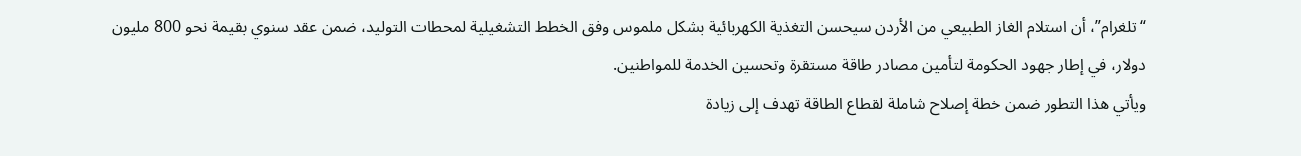“تلغرام”، أن استلام الغاز الطبيعي من الأردن سيحسن التغذية الكهربائية بشكل ملموس وفق الخطط التشغيلية لمحطات التوليد، ضمن عقد سنوي بقيمة نحو 800 مليون دولار، في إطار جهود الحكومة لتأمين مصادر طاقة مستقرة وتحسين الخدمة للمواطنين.
ويأتي هذا التطور ضمن خطة إصلاح شاملة لقطاع الطاقة تهدف إلى زيادة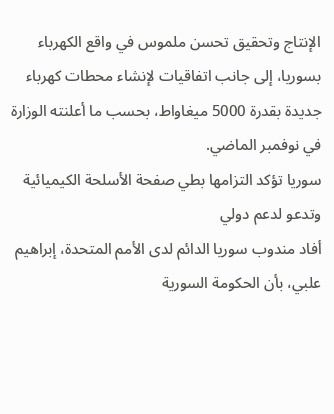الإنتاج وتحقيق تحسن ملموس في واقع الكهرباء بسوريا، إلى جانب اتفاقيات لإنشاء محطات كهرباء جديدة بقدرة 5000 ميغاواط، بحسب ما أعلنته الوزارة في نوفمبر الماضي.
سوريا تؤكد التزامها بطي صفحة الأسلحة الكيميائية وتدعو لدعم دولي
أفاد مندوب سوريا الدائم لدى الأمم المتحدة، إبراهيم علبي، بأن الحكومة السورية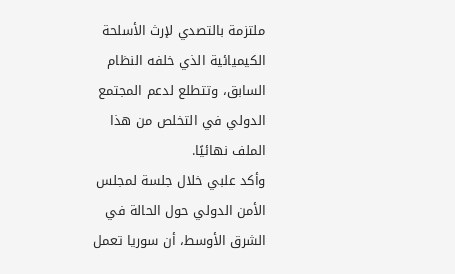ملتزمة بالتصدي لإرث الأسلحة الكيميائية الذي خلفه النظام السابق، وتتطلع لدعم المجتمع الدولي في التخلص من هذا الملف نهائيًا.
وأكد علبي خلال جلسة لمجلس الأمن الدولي حول الحالة في الشرق الأوسط، أن سوريا تعمل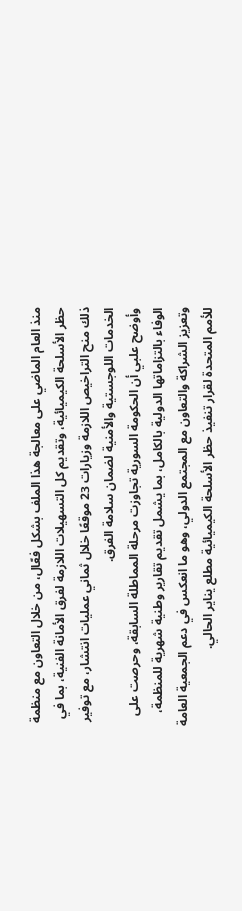منذ العام الماضي على معالجة هذا الملف بشكل فعّال، من خلال التعاون مع منظمة حظر الأسلحة الكيميائية، وتقديم كل التسهيلات اللازمة لفرق الأمانة الفنية، بما في ذلك منح التراخيص اللازمة وزيارات 23 موقعًا خلال ثماني عمليات انتشار، مع توفير الخدمات اللوجستية والأمنية لضمان سلامة الفرق.
وأوضح علبي أن الحكومة السورية تجاوزت مرحلة المماطلة السابقة، وحرصت على الوفاء بالتزاماتها الدولية بالكامل، بما يشمل تقديم تقارير وطنية شهرية للمنظمة، وتعزيز الشراكة والتعاون مع المجتمع الدولي، وهو ما انعكس في دعم الجمعية العامة للأمم المتحدة لقرار تنفيذ حظر الأسلحة الكيميائية مطلع يناير الحالي.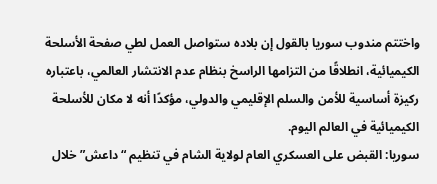واختتم مندوب سوريا بالقول إن بلاده ستواصل العمل لطي صفحة الأسلحة الكيميائية، انطلاقًا من التزامها الراسخ بنظام عدم الانتشار العالمي، باعتباره ركيزة أساسية للأمن والسلم الإقليمي والدولي، مؤكدًا أنه لا مكان للأسلحة الكيميائية في العالم اليوم.
سوريا: القبض على العسكري العام لولاية الشام في تنظيم “داعش” خلال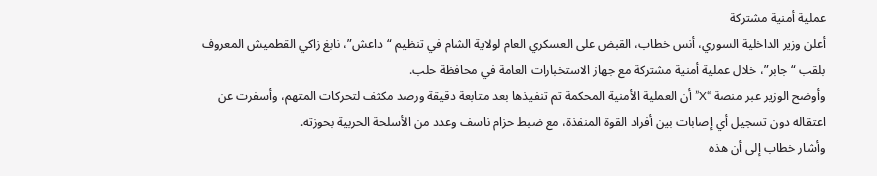عملية أمنية مشتركة
أعلن وزير الداخلية السوري، أنس خطاب، القبض على العسكري العام لولاية الشام في تنظيم “داعش”، نابغ زاكي القطميش المعروف بلقب “جابر”، خلال عملية أمنية مشتركة مع جهاز الاستخبارات العامة في محافظة حلب.
وأوضح الوزير عبر منصة “X” أن العملية الأمنية المحكمة تم تنفيذها بعد متابعة دقيقة ورصد مكثف لتحركات المتهم، وأسفرت عن اعتقاله دون تسجيل أي إصابات بين أفراد القوة المنفذة، مع ضبط حزام ناسف وعدد من الأسلحة الحربية بحوزته.
وأشار خطاب إلى أن هذه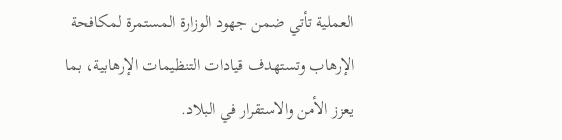العملية تأتي ضمن جهود الوزارة المستمرة لمكافحة الإرهاب وتستهدف قيادات التنظيمات الإرهابية، بما يعزز الأمن والاستقرار في البلاد.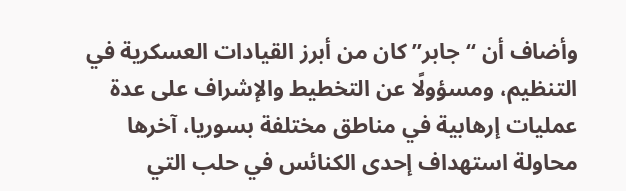وأضاف أن “جابر” كان من أبرز القيادات العسكرية في التنظيم، ومسؤولًا عن التخطيط والإشراف على عدة عمليات إرهابية في مناطق مختلفة بسوريا، آخرها محاولة استهداف إحدى الكنائس في حلب التي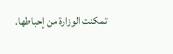تمكنت الوزارة من إحباطها.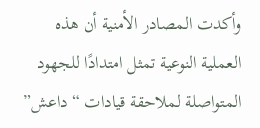وأكدت المصادر الأمنية أن هذه العملية النوعية تمثل امتدادًا للجهود المتواصلة لملاحقة قيادات “داعش”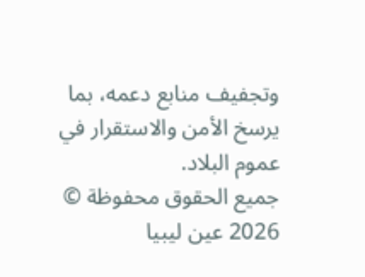وتجفيف منابع دعمه، بما يرسخ الأمن والاستقرار في عموم البلاد.
جميع الحقوق محفوظة © 2026 عين ليبيا